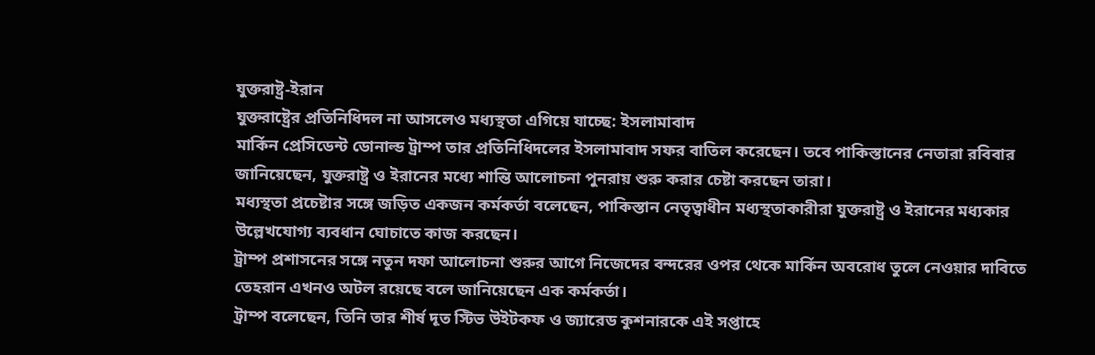যুক্তরাষ্ট্র-ইরান
যুক্তরাষ্ট্রের প্রতিনিধিদল না আসলেও মধ্যস্থতা এগিয়ে যাচ্ছে: ইসলামাবাদ
মার্কিন প্রেসিডেন্ট ডোনাল্ড ট্রাম্প তার প্রতিনিধিদলের ইসলামাবাদ সফর বাতিল করেছেন। তবে পাকিস্তানের নেতারা রবিবার জানিয়েছেন, যুক্তরাষ্ট্র ও ইরানের মধ্যে শান্তি আলোচনা পুনরায় শুরু করার চেষ্টা করছেন তারা।
মধ্যস্থতা প্রচেষ্টার সঙ্গে জড়িত একজন কর্মকর্তা বলেছেন, পাকিস্তান নেতৃত্বাধীন মধ্যস্থতাকারীরা যুক্তরাষ্ট্র ও ইরানের মধ্যকার উল্লেখযোগ্য ব্যবধান ঘোচাতে কাজ করছেন।
ট্রাম্প প্রশাসনের সঙ্গে নতুন দফা আলোচনা শুরুর আগে নিজেদের বন্দরের ওপর থেকে মার্কিন অবরোধ তুলে নেওয়ার দাবিতে তেহরান এখনও অটল রয়েছে বলে জানিয়েছেন এক কর্মকর্তা।
ট্রাম্প বলেছেন, তিনি তার শীর্ষ দূত স্টিভ উইটকফ ও জ্যারেড কুশনারকে এই সপ্তাহে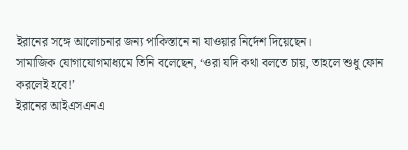ইরানের সঙ্গে আলোচনার জন্য পাকিস্তানে না যাওয়ার নির্দেশ দিয়েছেন।
সামাজিক যোগাযোগমাধ্যমে তিনি বলেছেন, ‘ওরা যদি কথা বলতে চায়, তাহলে শুধু ফোন করলেই হবে!’
ইরানের আইএসএনএ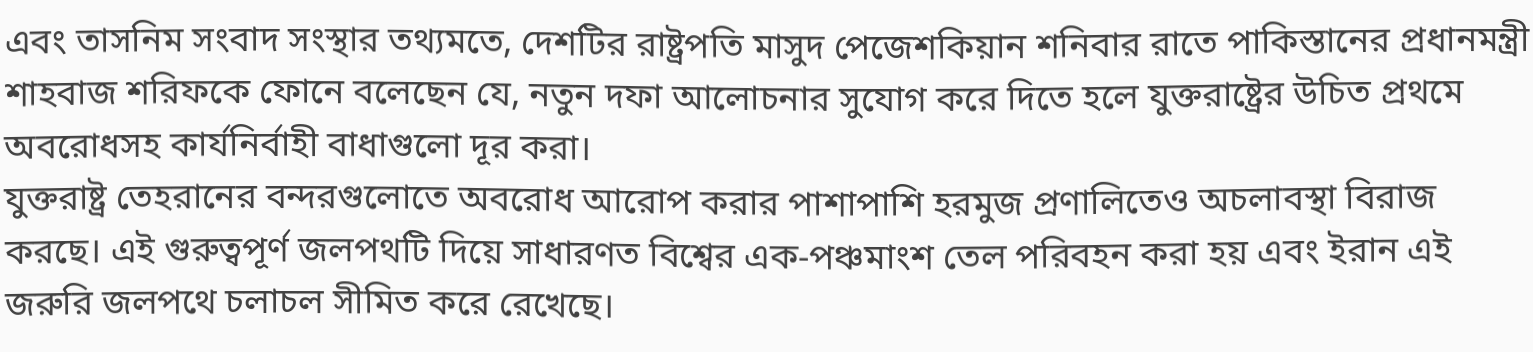এবং তাসনিম সংবাদ সংস্থার তথ্যমতে, দেশটির রাষ্ট্রপতি মাসুদ পেজেশকিয়ান শনিবার রাতে পাকিস্তানের প্রধানমন্ত্রী শাহবাজ শরিফকে ফোনে বলেছেন যে, নতুন দফা আলোচনার সুযোগ করে দিতে হলে যুক্তরাষ্ট্রের উচিত প্রথমে অবরোধসহ কার্যনির্বাহী বাধাগুলো দূর করা।
যুক্তরাষ্ট্র তেহরানের বন্দরগুলোতে অবরোধ আরোপ করার পাশাপাশি হরমুজ প্রণালিতেও অচলাবস্থা বিরাজ করছে। এই গুরুত্বপূর্ণ জলপথটি দিয়ে সাধারণত বিশ্বের এক-পঞ্চমাংশ তেল পরিবহন করা হয় এবং ইরান এই জরুরি জলপথে চলাচল সীমিত করে রেখেছে।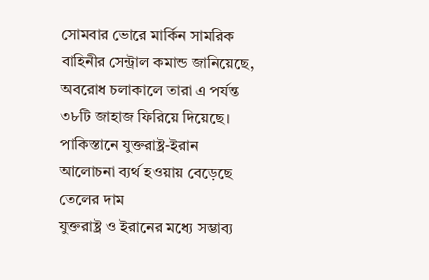সোমবার ভোরে মার্কিন সামরিক বাহিনীর সেন্ট্রাল কমান্ড জানিয়েছে, অবরোধ চলাকালে তারা এ পর্যন্ত ৩৮টি জাহাজ ফিরিয়ে দিয়েছে।
পাকিস্তানে যুক্তরাষ্ট্র-ইরান আলোচনা ব্যর্থ হওয়ায় বেড়েছে তেলের দাম
যুক্তরাষ্ট্র ও ইরানের মধ্যে সম্ভাব্য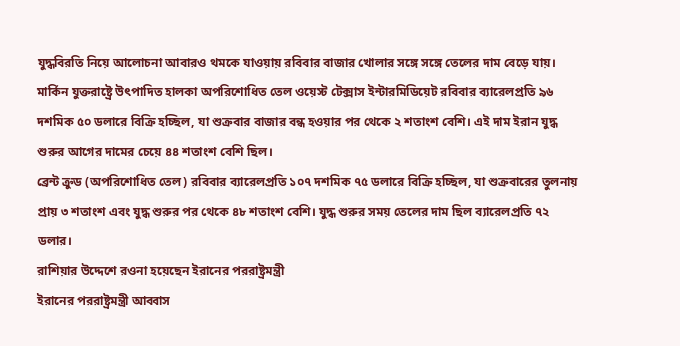যুদ্ধবিরতি নিয়ে আলোচনা আবারও থমকে যাওয়ায় রবিবার বাজার খোলার সঙ্গে সঙ্গে তেলের দাম বেড়ে যায়।
মার্কিন যুক্তরাষ্ট্রে উৎপাদিত হালকা অপরিশোধিত তেল ওয়েস্ট টেক্সাস ইন্টারমিডিয়েট রবিবার ব্যারেলপ্রতি ৯৬ দশমিক ৫০ ডলারে বিক্রি হচ্ছিল, যা শুক্রবার বাজার বন্ধ হওয়ার পর থেকে ২ শতাংশ বেশি। এই দাম ইরান যুদ্ধ শুরুর আগের দামের চেয়ে ৪৪ শতাংশ বেশি ছিল।
ব্রেন্ট ক্রুড (অপরিশোধিত তেল) রবিবার ব্যারেলপ্রতি ১০৭ দশমিক ৭৫ ডলারে বিক্রি হচ্ছিল, যা শুক্রবারের তুলনায় প্রায় ৩ শতাংশ এবং যুদ্ধ শুরুর পর থেকে ৪৮ শতাংশ বেশি। যুদ্ধ শুরুর সময় তেলের দাম ছিল ব্যারেলপ্রতি ৭২ ডলার।
রাশিয়ার উদ্দেশে রওনা হয়েছেন ইরানের পররাষ্ট্রমন্ত্রী
ইরানের পররাষ্ট্রমন্ত্রী আব্বাস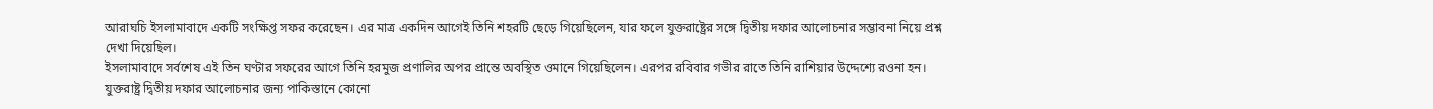আরাঘচি ইসলামাবাদে একটি সংক্ষিপ্ত সফর করেছেন। এর মাত্র একদিন আগেই তিনি শহরটি ছেড়ে গিয়েছিলেন, যার ফলে যুক্তরাষ্ট্রের সঙ্গে দ্বিতীয় দফার আলোচনার সম্ভাবনা নিয়ে প্রশ্ন দেখা দিয়েছিল।
ইসলামাবাদে সর্বশেষ এই তিন ঘণ্টার সফরের আগে তিনি হরমুজ প্রণালির অপর প্রান্তে অবস্থিত ওমানে গিয়েছিলেন। এরপর রবিবার গভীর রাতে তিনি রাশিয়ার উদ্দেশ্যে রওনা হন।
যুক্তরাষ্ট্র দ্বিতীয় দফার আলোচনার জন্য পাকিস্তানে কোনো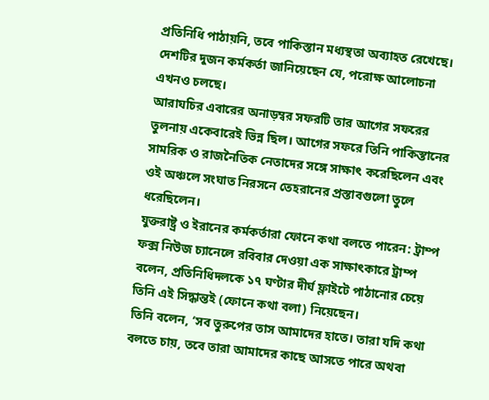প্রতিনিধি পাঠায়নি, তবে পাকিস্তান মধ্যস্থতা অব্যাহত রেখেছে। দেশটির দুজন কর্মকর্তা জানিয়েছেন যে, পরোক্ষ আলোচনা এখনও চলছে।
আরাঘচির এবারের অনাড়ম্বর সফরটি তার আগের সফরের তুলনায় একেবারেই ভিন্ন ছিল। আগের সফরে তিনি পাকিস্তানের সামরিক ও রাজনৈতিক নেতাদের সঙ্গে সাক্ষাৎ করেছিলেন এবং ওই অঞ্চলে সংঘাত নিরসনে তেহরানের প্রস্তাবগুলো তুলে ধরেছিলেন।
যুক্তরাষ্ট্র ও ইরানের কর্মকর্তারা ফোনে কথা বলতে পারেন: ট্রাম্প
ফক্স নিউজ চ্যানেলে রবিবার দেওয়া এক সাক্ষাৎকারে ট্রাম্প বলেন, প্রতিনিধিদলকে ১৭ ঘণ্টার দীর্ঘ ফ্লাইটে পাঠানোর চেয়ে তিনি এই সিদ্ধান্তই (ফোনে কথা বলা) নিয়েছেন।
তিনি বলেন, ‘সব তুরুপের তাস আমাদের হাতে। তারা যদি কথা বলতে চায়, তবে তারা আমাদের কাছে আসতে পারে অথবা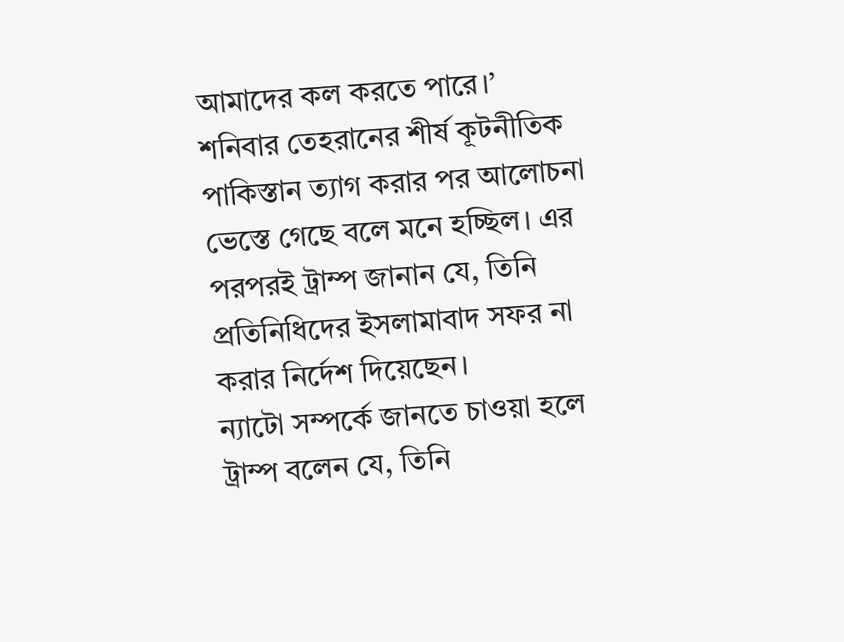আমাদের কল করতে পারে।’
শনিবার তেহরানের শীর্ষ কূটনীতিক পাকিস্তান ত্যাগ করার পর আলোচনা ভেস্তে গেছে বলে মনে হচ্ছিল। এর পরপরই ট্রাম্প জানান যে, তিনি প্রতিনিধিদের ইসলামাবাদ সফর না করার নির্দেশ দিয়েছেন।
ন্যাটো সম্পর্কে জানতে চাওয়া হলে ট্রাম্প বলেন যে, তিনি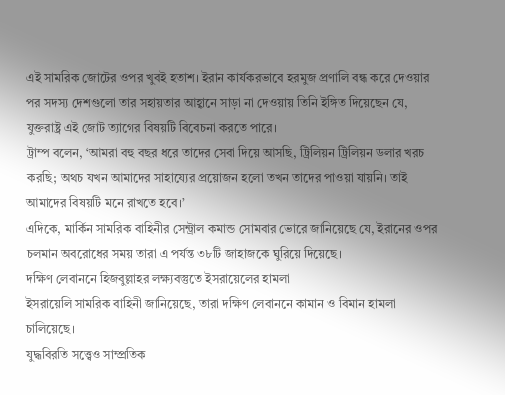এই সামরিক জোটের ওপর খুবই হতাশ। ইরান কার্যকরভাবে হরমুজ প্রণালি বন্ধ করে দেওয়ার পর সদস্য দেশগুলো তার সহায়তার আহ্বানে সাড়া না দেওয়ায় তিনি ইঙ্গিত দিয়েছেন যে, যুক্তরাষ্ট্র এই জোট ত্যাগের বিষয়টি বিবেচনা করতে পারে।
ট্রাম্প বলেন, ‘আমরা বহু বছর ধরে তাদের সেবা দিয়ে আসছি, ট্রিলিয়ন ট্রিলিয়ন ডলার খরচ করছি; অথচ যখন আমাদের সাহায্যের প্রয়োজন হলো তখন তাদের পাওয়া যায়নি। তাই আমাদের বিষয়টি মনে রাখতে হবে।’
এদিকে, মার্কিন সামরিক বাহিনীর সেন্ট্রাল কমান্ড সোমবার ভোরে জানিয়েছে যে, ইরানের ওপর চলমান অবরোধের সময় তারা এ পর্যন্ত ৩৮টি জাহাজকে ঘুরিয়ে দিয়েছে।
দক্ষিণ লেবাননে হিজবুল্লাহর লক্ষ্যবস্তুতে ইসরায়েলের হামলা
ইসরায়েলি সামরিক বাহিনী জানিয়েছে, তারা দক্ষিণ লেবাননে কামান ও বিমান হামলা চালিয়েছে।
যুদ্ধবিরতি সত্ত্বেও সাম্প্রতিক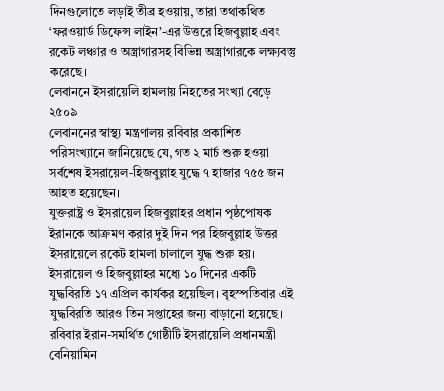দিনগুলোতে লড়াই তীব্র হওয়ায়, তারা তথাকথিত ‘ফরওয়ার্ড ডিফেন্স লাইন’-এর উত্তরে হিজবুল্লাহ এবং রকেট লঞ্চার ও অস্ত্রাগারসহ বিভিন্ন অস্ত্রাগারকে লক্ষ্যবস্তু করেছে।
লেবাননে ইসরায়েলি হামলায় নিহতের সংখ্যা বেড়ে ২৫০৯
লেবাননের স্বাস্থ্য মন্ত্রণালয় রবিবার প্রকাশিত পরিসংখ্যানে জানিয়েছে যে, গত ২ মার্চ শুরু হওয়া সর্বশেষ ইসরায়েল-হিজবুল্লাহ যুদ্ধে ৭ হাজার ৭৫৫ জন আহত হয়েছেন।
যুক্তরাষ্ট্র ও ইসরায়েল হিজবুল্লাহর প্রধান পৃষ্ঠপোষক ইরানকে আক্রমণ করার দুই দিন পর হিজবুল্লাহ উত্তর ইসরায়েলে রকেট হামলা চালালে যুদ্ধ শুরু হয়।
ইসরায়েল ও হিজবুল্লাহর মধ্যে ১০ দিনের একটি যুদ্ধবিরতি ১৭ এপ্রিল কার্যকর হয়েছিল। বৃহস্পতিবার এই যুদ্ধবিরতি আরও তিন সপ্তাহের জন্য বাড়ানো হয়েছে।
রবিবার ইরান-সমর্থিত গোষ্ঠীটি ইসরায়েলি প্রধানমন্ত্রী বেনিয়ামিন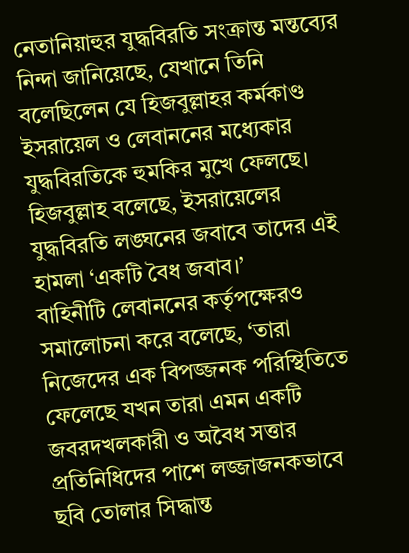নেতানিয়াহুর যুদ্ধবিরতি সংক্রান্ত মন্তব্যের নিন্দা জানিয়েছে, যেখানে তিনি বলেছিলেন যে হিজবুল্লাহর কর্মকাণ্ড ইসরায়েল ও লেবাননের মধ্যেকার যুদ্ধবিরতিকে হুমকির মুখে ফেলছে।
হিজবুল্লাহ বলেছে, ইসরায়েলের যুদ্ধবিরতি লঙ্ঘনের জবাবে তাদের এই হামলা ‘একটি বৈধ জবাব।’
বাহিনীটি লেবাননের কর্তৃপক্ষেরও সমালোচনা করে বলেছে, ‘তারা নিজেদের এক বিপজ্জনক পরিস্থিতিতে ফেলেছে যখন তারা এমন একটি জবরদখলকারী ও অবৈধ সত্তার প্রতিনিধিদের পাশে লজ্জাজনকভাবে ছবি তোলার সিদ্ধান্ত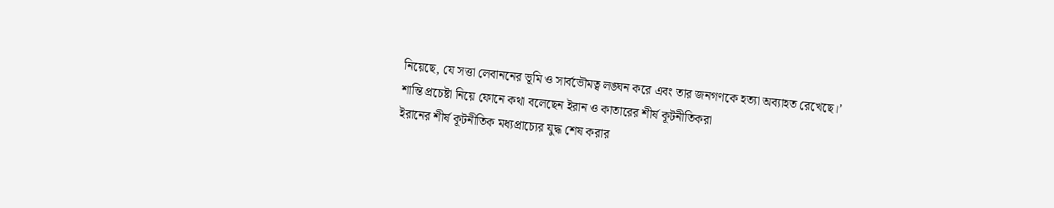নিয়েছে, যে সত্তা লেবাননের ভূমি ও সার্বভৌমত্ব লঙ্ঘন করে এবং তার জনগণকে হত্যা অব্যাহত রেখেছে।’
শান্তি প্রচেষ্টা নিয়ে ফোনে কথা বলেছেন ইরান ও কাতারের শীর্ষ কূটনীতিকরা
ইরানের শীর্ষ কূটনীতিক মধ্যপ্রাচ্যের যুদ্ধ শেষ করার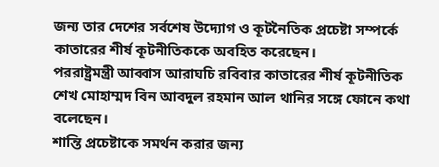জন্য তার দেশের সর্বশেষ উদ্যোগ ও কূটনৈতিক প্রচেষ্টা সম্পর্কে কাতারের শীর্ষ কূটনীতিককে অবহিত করেছেন।
পররাষ্ট্রমন্ত্রী আব্বাস আরাঘচি রবিবার কাতারের শীর্ষ কূটনীতিক শেখ মোহাম্মদ বিন আবদুল রহমান আল থানির সঙ্গে ফোনে কথা বলেছেন।
শান্তি প্রচেষ্টাকে সমর্থন করার জন্য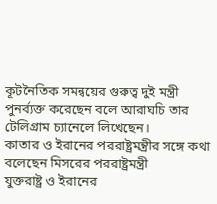কূটনৈতিক সমন্বয়ের গুরুত্ব দুই মন্ত্রী পুনর্ব্যক্ত করেছেন বলে আরাঘচি তার টেলিগ্রাম চ্যানেলে লিখেছেন।
কাতার ও ইরানের পররাষ্ট্রমন্ত্রীর সঙ্গে কথা বলেছেন মিসরের পররাষ্ট্রমন্ত্রী
যুক্তরাষ্ট্র ও ইরানের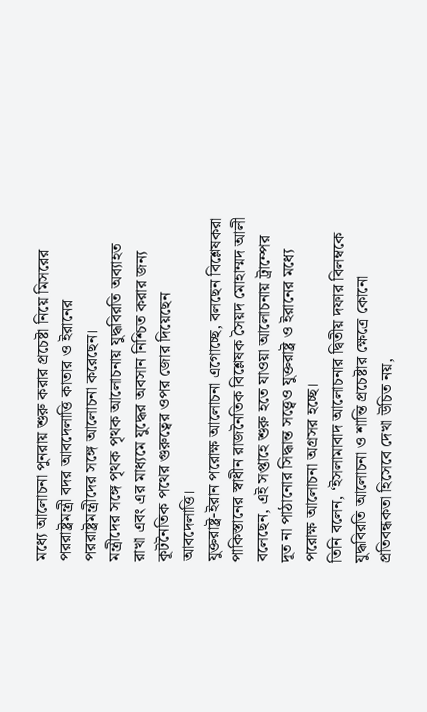মধ্যে আলোচনা পুনরায় শুরু করার প্রচেষ্টা নিয়ে মিসরের পররাষ্ট্রমন্ত্রী বদর আবদেলাত্তি কাতার ও ইরানের পররাষ্ট্রমন্ত্রীদের সঙ্গে আলোচনা করেছেন।
মন্ত্রীদের সঙ্গে পৃথক পৃথক আলোচনায় যুদ্ধবিরতি অব্যাহত রাখা এবং এর মাধ্যমে যুদ্ধের অবসান নিশ্চিত করার জন্য কূটনৈতিক পথের গুরুত্বের ওপর জোর দিয়েছেন আবদেলাত্তি।
যুক্তরাষ্ট্র-ইরান পরোক্ষ আলোচনা এগোচ্ছে, বলছেন বিশ্লেষকরা
পাকিস্তানের স্বাধীন রাজনৈতিক বিশ্লেষক সৈয়দ মোহাম্মদ আলী বলেছেন, এই সপ্তাহে শুরু হতে যাওয়া আলোচনায় ট্রাম্পের দূত না পাঠানোর সিদ্ধান্ত সত্ত্বেও যুক্তরাষ্ট্র ও ইরানের মধ্যে পরোক্ষ আলোচনা অগ্রসর হচ্ছে।
তিনি বলেন, ‘ইসলামাবাদ আলোচনার দ্বিতীয় দফার বিলম্বকে যুদ্ধবিরতি আলোচনা ও শান্তি প্রচেষ্টার ক্ষেত্রে কোনো প্রতিবন্ধকতা হিসেবে দেখা উচিত নয়,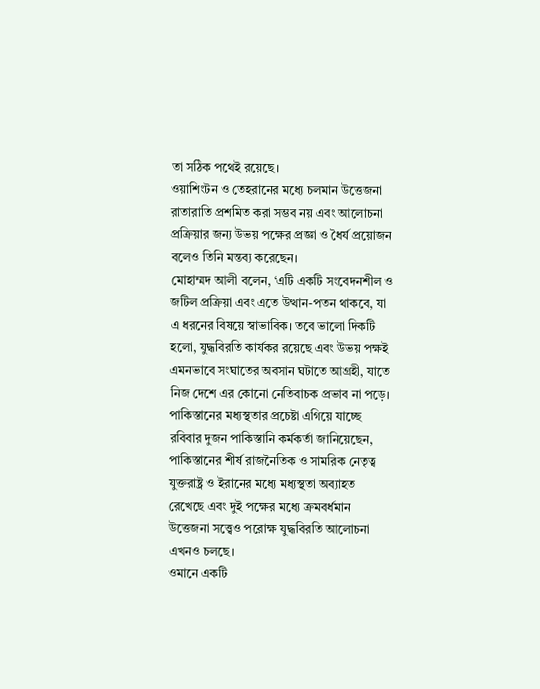তা সঠিক পথেই রয়েছে।
ওয়াশিংটন ও তেহরানের মধ্যে চলমান উত্তেজনা রাতারাতি প্রশমিত করা সম্ভব নয় এবং আলোচনা প্রক্রিয়ার জন্য উভয় পক্ষের প্রজ্ঞা ও ধৈর্য প্রয়োজন বলেও তিনি মন্তব্য করেছেন।
মোহাম্মদ আলী বলেন, ‘এটি একটি সংবেদনশীল ও জটিল প্রক্রিয়া এবং এতে উত্থান-পতন থাকবে, যা এ ধরনের বিষয়ে স্বাভাবিক। তবে ভালো দিকটি হলো, যুদ্ধবিরতি কার্যকর রয়েছে এবং উভয় পক্ষই এমনভাবে সংঘাতের অবসান ঘটাতে আগ্রহী, যাতে নিজ দেশে এর কোনো নেতিবাচক প্রভাব না পড়ে।
পাকিস্তানের মধ্যস্থতার প্রচেষ্টা এগিয়ে যাচ্ছে
রবিবার দুজন পাকিস্তানি কর্মকর্তা জানিয়েছেন, পাকিস্তানের শীর্ষ রাজনৈতিক ও সামরিক নেতৃত্ব যুক্তরাষ্ট্র ও ইরানের মধ্যে মধ্যস্থতা অব্যাহত রেখেছে এবং দুই পক্ষের মধ্যে ক্রমবর্ধমান উত্তেজনা সত্ত্বেও পরোক্ষ যুদ্ধবিরতি আলোচনা এখনও চলছে।
ওমানে একটি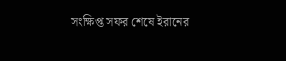সংক্ষিপ্ত সফর শেষে ইরানের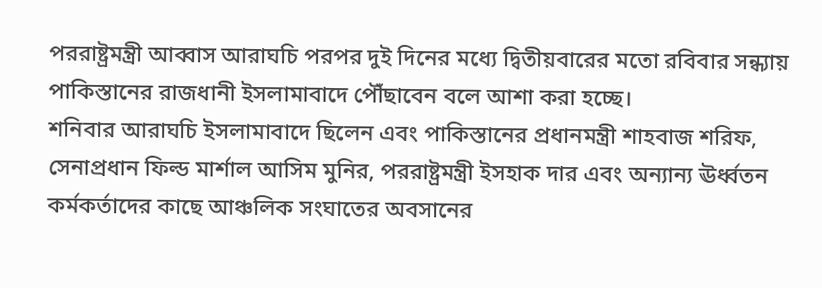পররাষ্ট্রমন্ত্রী আব্বাস আরাঘচি পরপর দুই দিনের মধ্যে দ্বিতীয়বারের মতো রবিবার সন্ধ্যায় পাকিস্তানের রাজধানী ইসলামাবাদে পৌঁছাবেন বলে আশা করা হচ্ছে।
শনিবার আরাঘচি ইসলামাবাদে ছিলেন এবং পাকিস্তানের প্রধানমন্ত্রী শাহবাজ শরিফ, সেনাপ্রধান ফিল্ড মার্শাল আসিম মুনির, পররাষ্ট্রমন্ত্রী ইসহাক দার এবং অন্যান্য ঊর্ধ্বতন কর্মকর্তাদের কাছে আঞ্চলিক সংঘাতের অবসানের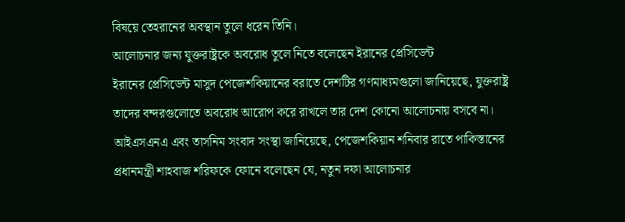বিষয়ে তেহরানের অবস্থান তুলে ধরেন তিনি।
আলোচনার জন্য যুক্তরাষ্ট্রকে অবরোধ তুলে নিতে বলেছেন ইরানের প্রেসিডেন্ট
ইরানের প্রেসিডেন্ট মাসুদ পেজেশকিয়ানের বরাতে দেশটির গণমাধ্যমগুলো জানিয়েছে, যুক্তরাষ্ট্র তাদের বন্দরগুলোতে অবরোধ আরোপ করে রাখলে তার দেশ কোনো আলোচনায় বসবে না।
আইএসএনএ এবং তাসনিম সংবাদ সংস্থা জানিয়েছে, পেজেশকিয়ান শনিবার রাতে পাকিস্তানের প্রধানমন্ত্রী শাহবাজ শরিফকে ফোনে বলেছেন যে, নতুন দফা আলোচনার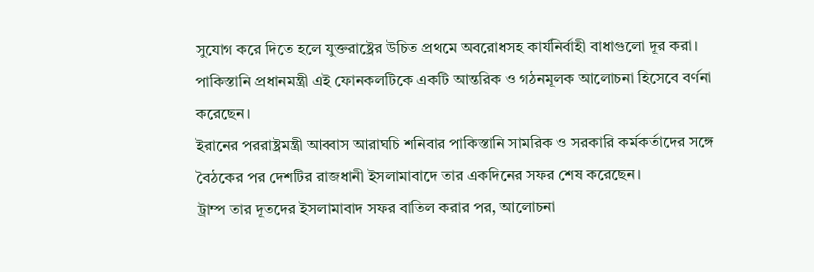সুযোগ করে দিতে হলে যুক্তরাষ্ট্রের উচিত প্রথমে অবরোধসহ কার্যনির্বাহী বাধাগুলো দূর করা।
পাকিস্তানি প্রধানমন্ত্রী এই ফোনকলটিকে একটি আন্তরিক ও গঠনমূলক আলোচনা হিসেবে বর্ণনা করেছেন।
ইরানের পররাষ্ট্রমন্ত্রী আব্বাস আরাঘচি শনিবার পাকিস্তানি সামরিক ও সরকারি কর্মকর্তাদের সঙ্গে বৈঠকের পর দেশটির রাজধানী ইসলামাবাদে তার একদিনের সফর শেষ করেছেন।
ট্রাম্প তার দূতদের ইসলামাবাদ সফর বাতিল করার পর, আলোচনা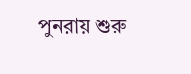পুনরায় শুরু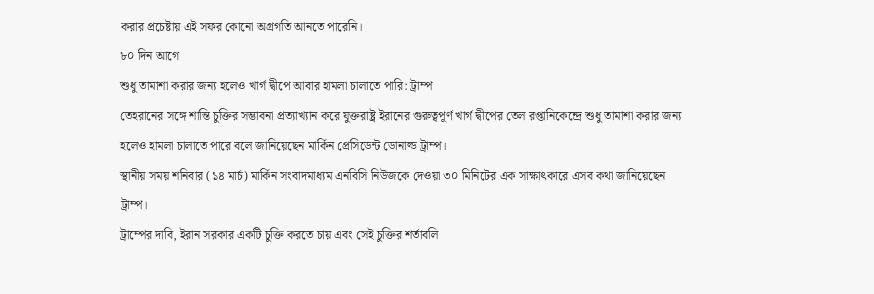করার প্রচেষ্টায় এই সফর কোনো অগ্রগতি আনতে পারেনি।
৮০ দিন আগে
শুধু তামাশা করার জন্য হলেও খার্গ দ্বীপে আবার হামলা চালাতে পারি: ট্রাম্প
তেহরানের সঙ্গে শান্তি চুক্তির সম্ভাবনা প্রত্যাখ্যান করে যুক্তরাষ্ট্র ইরানের গুরুত্বপূর্ণ খার্গ দ্বীপের তেল রপ্তানিকেন্দ্রে শুধু তামাশা করার জন্য হলেও হামলা চালাতে পারে বলে জানিয়েছেন মার্কিন প্রেসিডেন্ট ডোনাল্ড ট্রাম্প।
স্থানীয় সময় শনিবার (১৪ মার্চ) মার্কিন সংবাদমাধ্যম এনবিসি নিউজকে দেওয়া ৩০ মিনিটের এক সাক্ষাৎকারে এসব কথা জানিয়েছেন ট্রাম্প।
ট্রাম্পের দাবি, ইরান সরকার একটি চুক্তি করতে চায় এবং সেই চুক্তির শর্তাবলি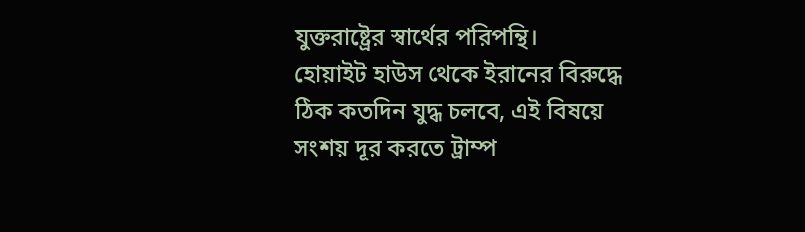যুক্তরাষ্ট্রের স্বার্থের পরিপন্থি।
হোয়াইট হাউস থেকে ইরানের বিরুদ্ধে ঠিক কতদিন যুদ্ধ চলবে, এই বিষয়ে সংশয় দূর করতে ট্রাম্প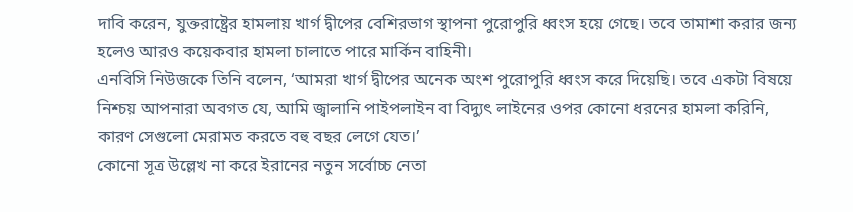দাবি করেন, যুক্তরাষ্ট্রের হামলায় খার্গ দ্বীপের বেশিরভাগ স্থাপনা পুরোপুরি ধ্বংস হয়ে গেছে। তবে তামাশা করার জন্য হলেও আরও কয়েকবার হামলা চালাতে পারে মার্কিন বাহিনী।
এনবিসি নিউজকে তিনি বলেন, ‘আমরা খার্গ দ্বীপের অনেক অংশ পুরোপুরি ধ্বংস করে দিয়েছি। তবে একটা বিষয়ে নিশ্চয় আপনারা অবগত যে, আমি জ্বালানি পাইপলাইন বা বিদ্যুৎ লাইনের ওপর কোনো ধরনের হামলা করিনি, কারণ সেগুলো মেরামত করতে বহু বছর লেগে যেত।’
কোনো সূত্র উল্লেখ না করে ইরানের নতুন সর্বোচ্চ নেতা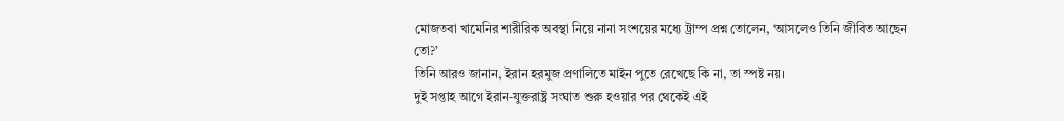মোজতবা খামেনির শারীরিক অবস্থা নিয়ে নানা সংশয়ের মধ্যে ট্রাম্প প্রশ্ন তোলেন, ‘আসলেও তিনি জীবিত আছেন তো?’
তিনি আরও জানান, ইরান হরমুজ প্রণালিতে মাইন পুতে রেখেছে কি না, তা স্পষ্ট নয়।
দুই সপ্তাহ আগে ইরান-যুক্তরাষ্ট্র সংঘাত শুরু হওয়ার পর থেকেই এই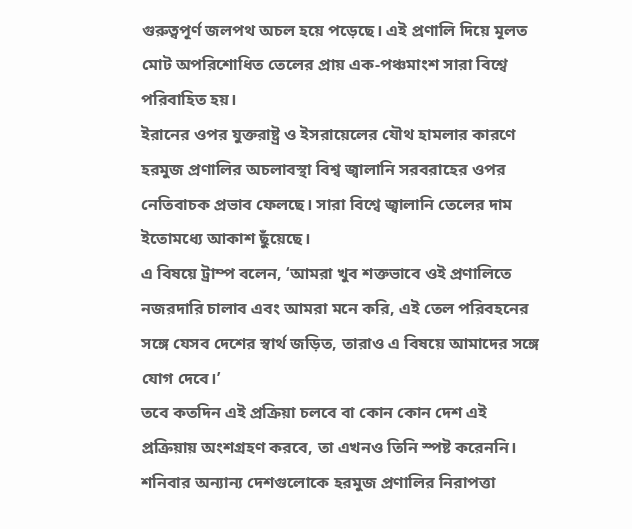গুরুত্বপূর্ণ জলপথ অচল হয়ে পড়েছে। এই প্রণালি দিয়ে মূলত মোট অপরিশোধিত তেলের প্রায় এক-পঞ্চমাংশ সারা বিশ্বে পরিবাহিত হয়।
ইরানের ওপর যুক্তরাষ্ট্র ও ইসরায়েলের যৌথ হামলার কারণে হরমুজ প্রণালির অচলাবস্থা বিশ্ব জ্বালানি সরবরাহের ওপর নেতিবাচক প্রভাব ফেলছে। সারা বিশ্বে জ্বালানি তেলের দাম ইতোমধ্যে আকাশ ছুঁয়েছে।
এ বিষয়ে ট্রাম্প বলেন, ‘আমরা খুব শক্তভাবে ওই প্রণালিতে নজরদারি চালাব এবং আমরা মনে করি, এই তেল পরিবহনের সঙ্গে যেসব দেশের স্বার্থ জড়িত, তারাও এ বিষয়ে আমাদের সঙ্গে যোগ দেবে।’
তবে কতদিন এই প্রক্রিয়া চলবে বা কোন কোন দেশ এই প্রক্রিয়ায় অংশগ্রহণ করবে, তা এখনও তিনি স্পষ্ট করেননি।
শনিবার অন্যান্য দেশগুলোকে হরমুজ প্রণালির নিরাপত্তা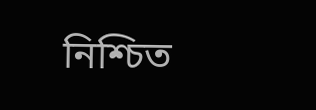নিশ্চিত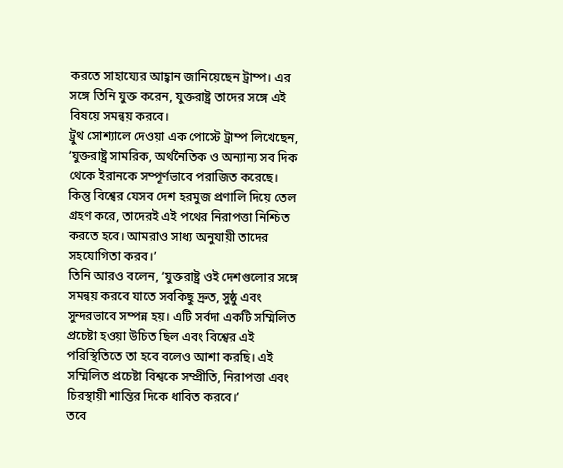করতে সাহায্যের আহ্বান জানিয়েছেন ট্রাম্প। এর সঙ্গে তিনি যুক্ত করেন, যুক্তরাষ্ট্র তাদের সঙ্গে এই বিষয়ে সমন্বয় করবে।
ট্রুথ সোশ্যালে দেওয়া এক পোস্টে ট্রাম্প লিখেছেন, ‘যুক্তরাষ্ট্র সামরিক, অর্থনৈতিক ও অন্যান্য সব দিক থেকে ইরানকে সম্পূর্ণভাবে পরাজিত করেছে। কিন্তু বিশ্বের যেসব দেশ হরমুজ প্রণালি দিয়ে তেল গ্রহণ করে, তাদেরই এই পথের নিরাপত্তা নিশ্চিত করতে হবে। আমরাও সাধ্য অনুযায়ী তাদের সহযোগিতা করব।’
তিনি আরও বলেন, ‘যুক্তরাষ্ট্র ওই দেশগুলোর সঙ্গে সমন্বয় করবে যাতে সবকিছু দ্রুত, সুষ্ঠু এবং সুন্দরভাবে সম্পন্ন হয়। এটি সর্বদা একটি সম্মিলিত প্রচেষ্টা হওয়া উচিত ছিল এবং বিশ্বের এই পরিস্থিতিতে তা হবে বলেও আশা করছি। এই সম্মিলিত প্রচেষ্টা বিশ্বকে সম্প্রীতি, নিরাপত্তা এবং চিরস্থায়ী শান্তির দিকে ধাবিত করবে।’
তবে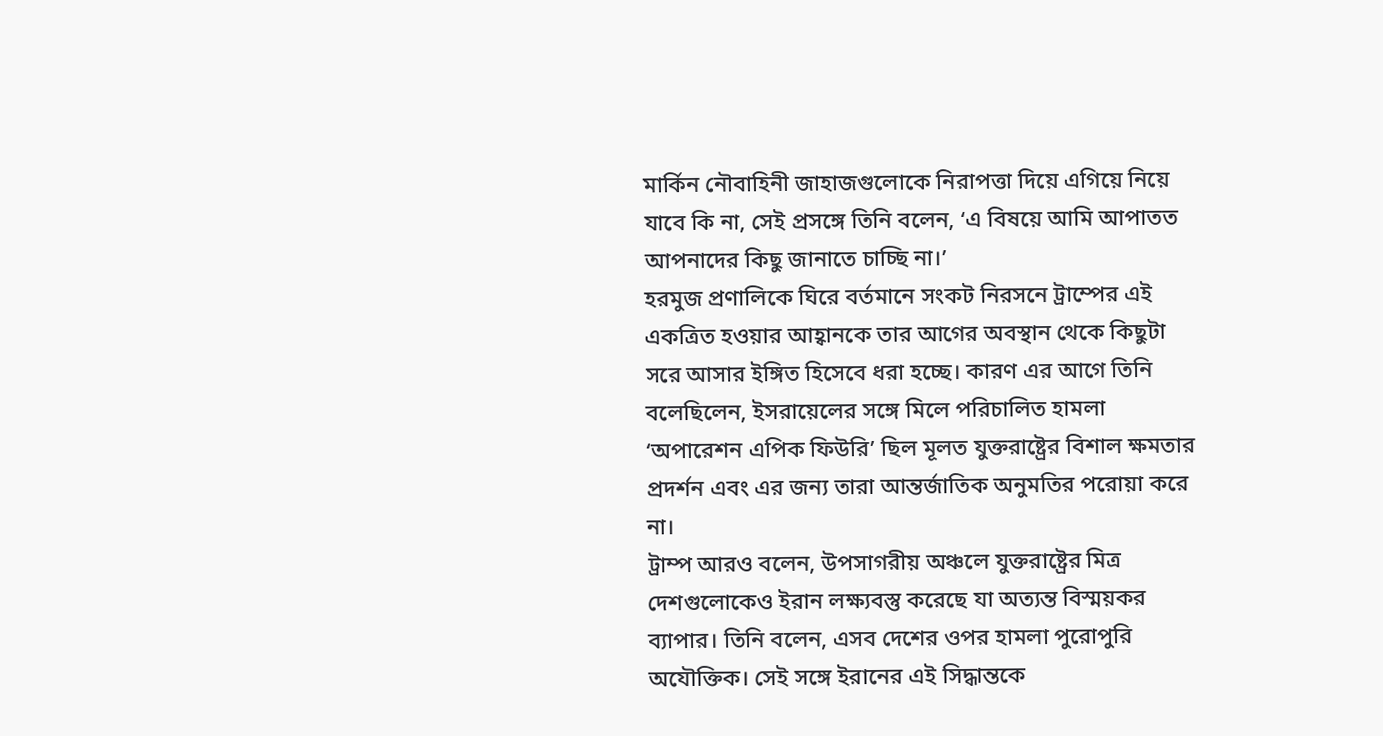মার্কিন নৌবাহিনী জাহাজগুলোকে নিরাপত্তা দিয়ে এগিয়ে নিয়ে যাবে কি না, সেই প্রসঙ্গে তিনি বলেন, ‘এ বিষয়ে আমি আপাতত আপনাদের কিছু জানাতে চাচ্ছি না।’
হরমুজ প্রণালিকে ঘিরে বর্তমানে সংকট নিরসনে ট্রাম্পের এই একত্রিত হওয়ার আহ্বানকে তার আগের অবস্থান থেকে কিছুটা সরে আসার ইঙ্গিত হিসেবে ধরা হচ্ছে। কারণ এর আগে তিনি বলেছিলেন, ইসরায়েলের সঙ্গে মিলে পরিচালিত হামলা ‘অপারেশন এপিক ফিউরি’ ছিল মূলত যুক্তরাষ্ট্রের বিশাল ক্ষমতার প্রদর্শন এবং এর জন্য তারা আন্তর্জাতিক অনুমতির পরোয়া করে না।
ট্রাম্প আরও বলেন, উপসাগরীয় অঞ্চলে যুক্তরাষ্ট্রের মিত্র দেশগুলোকেও ইরান লক্ষ্যবস্তু করেছে যা অত্যন্ত বিস্ময়কর ব্যাপার। তিনি বলেন, এসব দেশের ওপর হামলা পুরোপুরি অযৌক্তিক। সেই সঙ্গে ইরানের এই সিদ্ধান্তকে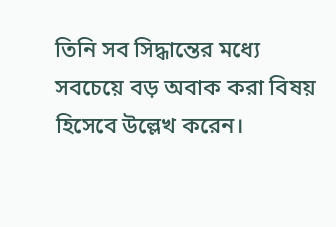তিনি সব সিদ্ধান্তের মধ্যে সবচেয়ে বড় অবাক করা বিষয় হিসেবে উল্লেখ করেন।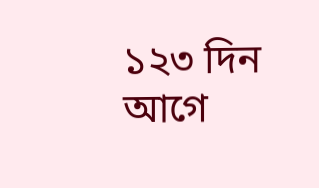১২৩ দিন আগে